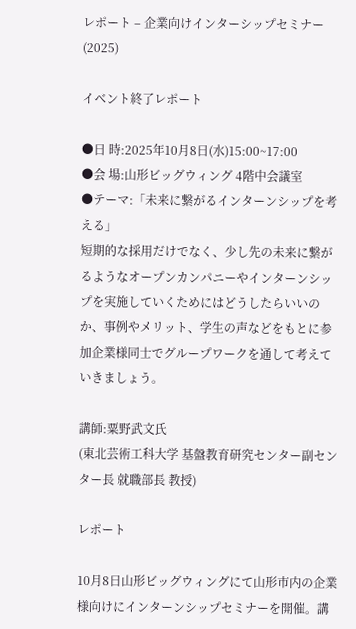レポート – 企業向けインターシップセミナー(2025)

イベント終了レポート

●日 時:2025年10月8日(水)15:00~17:00
●会 場:山形ビッグウィング 4階中会議室
●テーマ:「未来に繋がるインターンシップを考える」
短期的な採用だけでなく、少し先の未来に繋がるようなオープンカンパニーやインターンシップを実施していくためにはどうしたらいいのか、事例やメリット、学生の声などをもとに参加企業様同士でグループワークを通して考えていきましょう。

講師:粟野武文氏
(東北芸術工科大学 基盤教育研究センター副センター長 就職部長 教授)

レポート

10月8日山形ビッグウィングにて山形市内の企業様向けにインターンシップセミナーを開催。講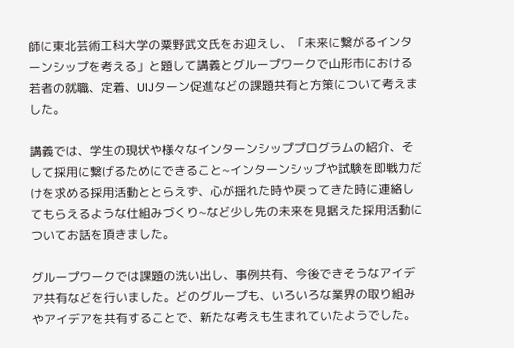師に東北芸術工科大学の粟野武文氏をお迎えし、「未来に繋がるインターンシップを考える」と題して講義とグループワークで山形市における若者の就職、定着、UIJターン促進などの課題共有と方策について考えました。

講義では、学生の現状や様々なインターンシッププログラムの紹介、そして採用に繋げるためにできること~インターンシップや試験を即戦力だけを求める採用活動ととらえず、心が揺れた時や戻ってきた時に連絡してもらえるような仕組みづくり~など少し先の未来を見据えた採用活動についてお話を頂きました。

グループワークでは課題の洗い出し、事例共有、今後できそうなアイデア共有などを行いました。どのグループも、いろいろな業界の取り組みやアイデアを共有することで、新たな考えも生まれていたようでした。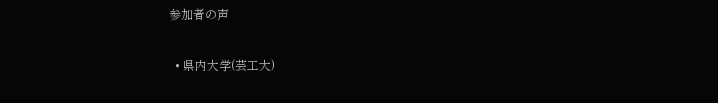参加者の声

  • 県内大学(芸工大)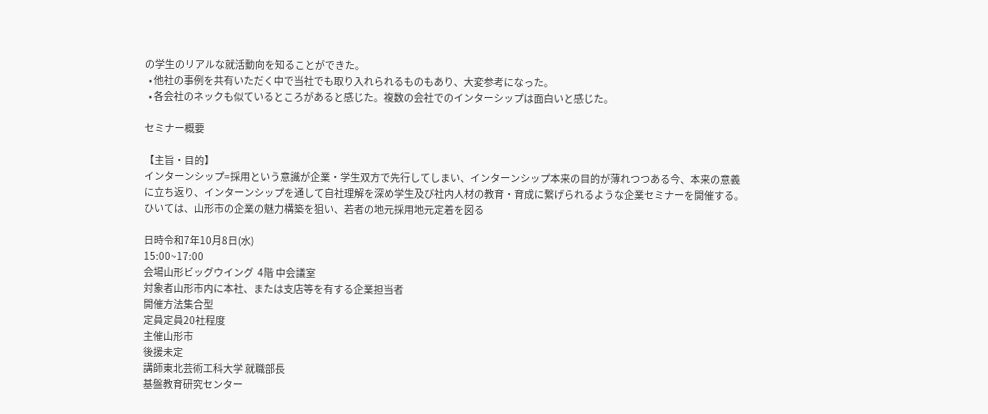の学生のリアルな就活動向を知ることができた。
  • 他社の事例を共有いただく中で当社でも取り入れられるものもあり、大変参考になった。
  • 各会社のネックも似ているところがあると感じた。複数の会社でのインターシップは面白いと感じた。

セミナー概要

【主旨・目的】
インターンシップ=採用という意識が企業・学生双方で先行してしまい、インターンシップ本来の目的が薄れつつある今、本来の意義に立ち返り、インターンシップを通して自社理解を深め学生及び社内人材の教育・育成に繋げられるような企業セミナーを開催する。
ひいては、山形市の企業の魅力構築を狙い、若者の地元採用地元定着を図る

日時令和7年10月8日(水)
15:00~17:00
会場山形ビッグウイング  4階 中会議室
対象者山形市内に本社、または支店等を有する企業担当者
開催方法集合型
定員定員20社程度
主催山形市
後援未定
講師東北芸術工科大学 就職部長
基盤教育研究センター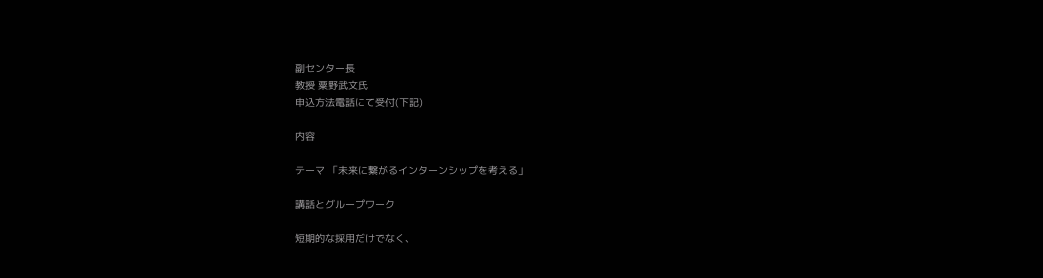副センター長
教授 粟野武文氏
申込方法電話にて受付(下記)

内容

テーマ 「未来に繋がるインターンシップを考える」

講話とグループワーク

短期的な採用だけでなく、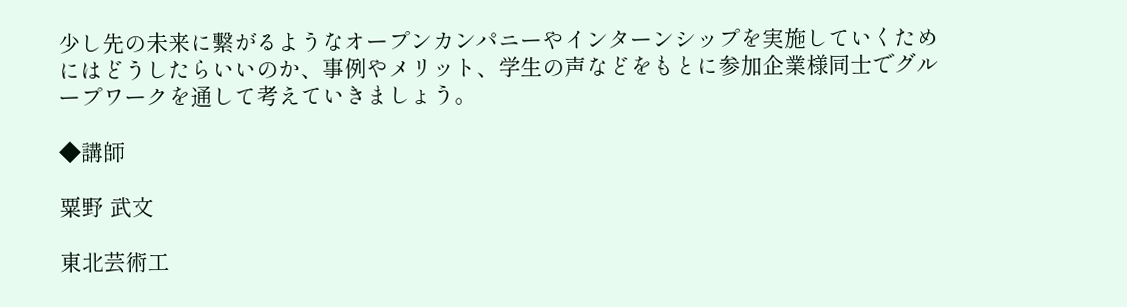少し先の未来に繋がるようなオープンカンパニーやインターンシップを実施していくためにはどうしたらいいのか、事例やメリット、学生の声などをもとに参加企業様同士でグループワークを通して考えていきましょう。

◆講師

粟野 武文

東北芸術工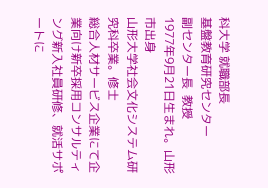科大学 就職部長
基盤教育研究センター
副センター長  教授
1977年9月21日生まれ。山形市出身
山形大学社会文化システム研究科卒業。修士
総合人材サービス企業にて企業向け新卒採用コンサルティング新入社員研修、就活サポートに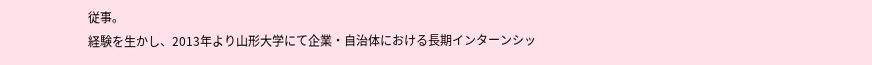従事。
経験を生かし、2013年より山形大学にて企業・自治体における長期インターンシッ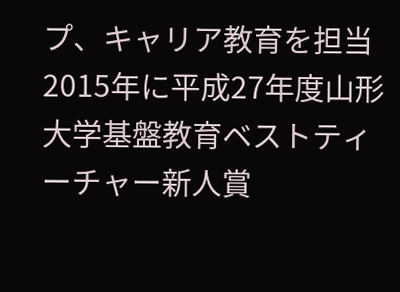プ、キャリア教育を担当2015年に平成27年度山形大学基盤教育ベストティーチャー新人賞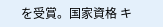を受賞。国家資格 キ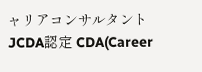ャリアコンサルタント
JCDA認定 CDA(Career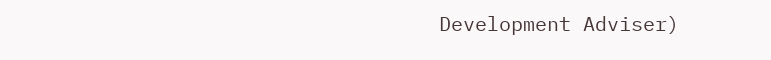Development Adviser)